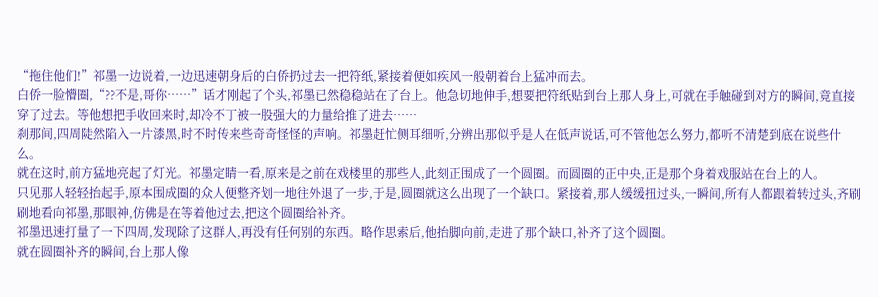“拖住他们!”祁墨一边说着,一边迅速朝身后的白侨扔过去一把符纸,紧接着便如疾风一般朝着台上猛冲而去。
白侨一脸懵圈,“??不是,哥你……”话才刚起了个头,祁墨已然稳稳站在了台上。他急切地伸手,想要把符纸贴到台上那人身上,可就在手触碰到对方的瞬间,竟直接穿了过去。等他想把手收回来时,却冷不丁被一股强大的力量给推了进去……
刹那间,四周陡然陷入一片漆黑,时不时传来些奇奇怪怪的声响。祁墨赶忙侧耳细听,分辨出那似乎是人在低声说话,可不管他怎么努力,都听不清楚到底在说些什么。
就在这时,前方猛地亮起了灯光。祁墨定睛一看,原来是之前在戏楼里的那些人,此刻正围成了一个圆圈。而圆圈的正中央,正是那个身着戏服站在台上的人。
只见那人轻轻抬起手,原本围成圈的众人便整齐划一地往外退了一步,于是,圆圈就这么出现了一个缺口。紧接着,那人缓缓扭过头,一瞬间,所有人都跟着转过头,齐刷刷地看向祁墨,那眼神,仿佛是在等着他过去,把这个圆圈给补齐。
祁墨迅速打量了一下四周,发现除了这群人,再没有任何别的东西。略作思索后,他抬脚向前,走进了那个缺口,补齐了这个圆圈。
就在圆圈补齐的瞬间,台上那人像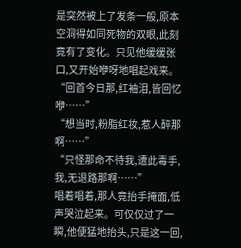是突然被上了发条一般,原本空洞得如同死物的双眼,此刻竟有了变化。只见他缓缓张口,又开始咿呀地唱起戏来。
“回首今日那,红袖泪,皆回忆咿……”
“想当时,粉脂红妆,惹人醉那啊……”
“只怪那命不待我,遭此毒手,我,无退路那啊……”
唱着唱着,那人竟抬手掩面,低声哭泣起来。可仅仅过了一瞬,他便猛地抬头,只是这一回,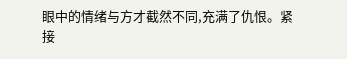眼中的情绪与方才截然不同,充满了仇恨。紧接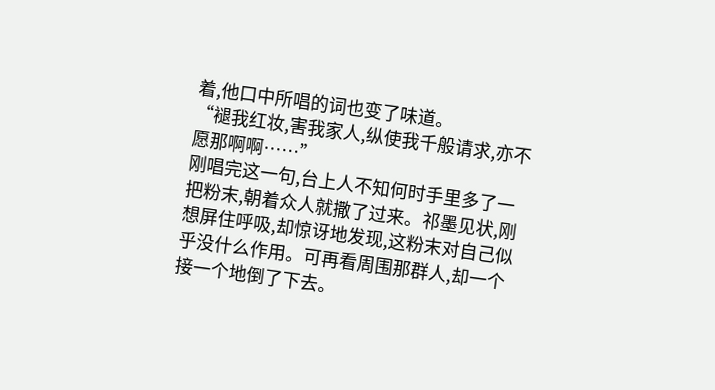着,他口中所唱的词也变了味道。
“褪我红妆,害我家人,纵使我千般请求,亦不愿那啊啊……”
刚唱完这一句,台上人不知何时手里多了一把粉末,朝着众人就撒了过来。祁墨见状,刚想屏住呼吸,却惊讶地发现,这粉末对自己似乎没什么作用。可再看周围那群人,却一个接一个地倒了下去。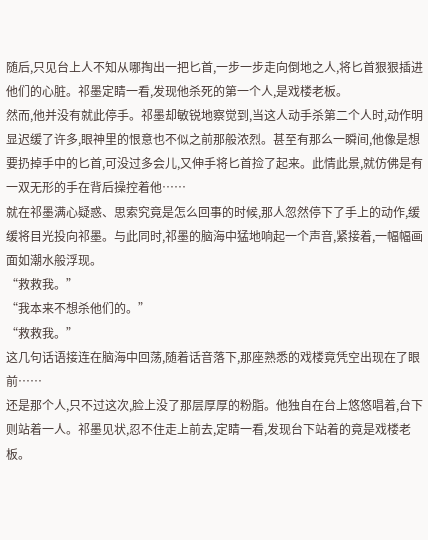随后,只见台上人不知从哪掏出一把匕首,一步一步走向倒地之人,将匕首狠狠插进他们的心脏。祁墨定睛一看,发现他杀死的第一个人,是戏楼老板。
然而,他并没有就此停手。祁墨却敏锐地察觉到,当这人动手杀第二个人时,动作明显迟缓了许多,眼神里的恨意也不似之前那般浓烈。甚至有那么一瞬间,他像是想要扔掉手中的匕首,可没过多会儿,又伸手将匕首捡了起来。此情此景,就仿佛是有一双无形的手在背后操控着他……
就在祁墨满心疑惑、思索究竟是怎么回事的时候,那人忽然停下了手上的动作,缓缓将目光投向祁墨。与此同时,祁墨的脑海中猛地响起一个声音,紧接着,一幅幅画面如潮水般浮现。
“救救我。”
“我本来不想杀他们的。”
“救救我。”
这几句话语接连在脑海中回荡,随着话音落下,那座熟悉的戏楼竟凭空出现在了眼前……
还是那个人,只不过这次,脸上没了那层厚厚的粉脂。他独自在台上悠悠唱着,台下则站着一人。祁墨见状,忍不住走上前去,定睛一看,发现台下站着的竟是戏楼老板。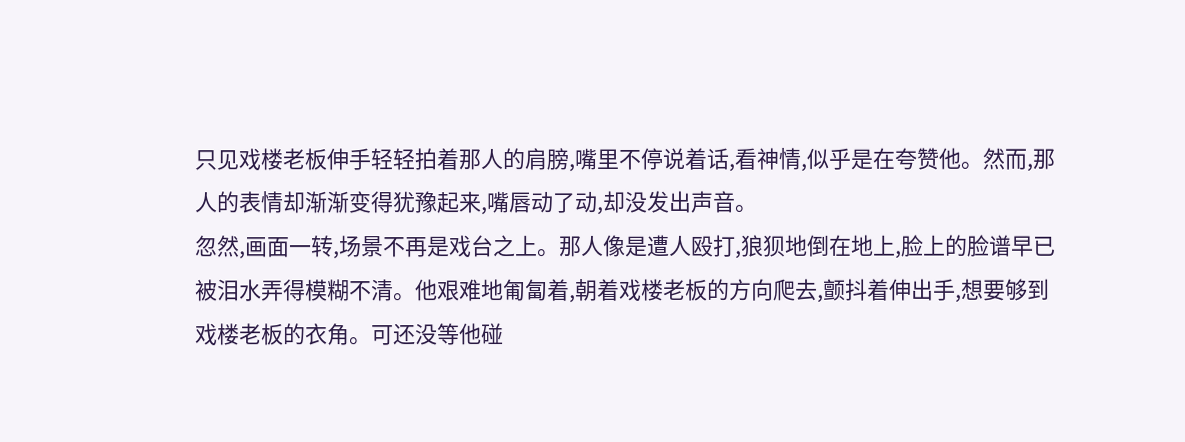只见戏楼老板伸手轻轻拍着那人的肩膀,嘴里不停说着话,看神情,似乎是在夸赞他。然而,那人的表情却渐渐变得犹豫起来,嘴唇动了动,却没发出声音。
忽然,画面一转,场景不再是戏台之上。那人像是遭人殴打,狼狈地倒在地上,脸上的脸谱早已被泪水弄得模糊不清。他艰难地匍匐着,朝着戏楼老板的方向爬去,颤抖着伸出手,想要够到戏楼老板的衣角。可还没等他碰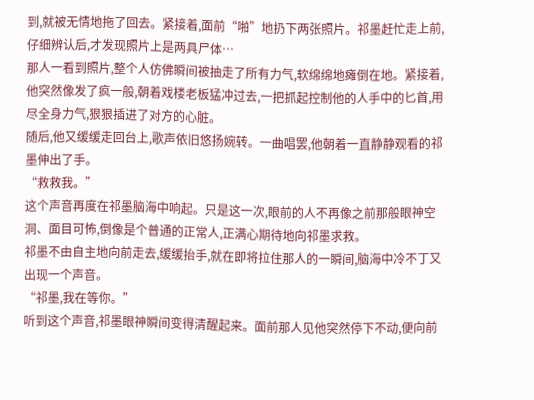到,就被无情地拖了回去。紧接着,面前“啪”地扔下两张照片。祁墨赶忙走上前,仔细辨认后,才发现照片上是两具尸体…
那人一看到照片,整个人仿佛瞬间被抽走了所有力气,软绵绵地瘫倒在地。紧接着,他突然像发了疯一般,朝着戏楼老板猛冲过去,一把抓起控制他的人手中的匕首,用尽全身力气,狠狠插进了对方的心脏。
随后,他又缓缓走回台上,歌声依旧悠扬婉转。一曲唱罢,他朝着一直静静观看的祁墨伸出了手。
“救救我。”
这个声音再度在祁墨脑海中响起。只是这一次,眼前的人不再像之前那般眼神空洞、面目可怖,倒像是个普通的正常人,正满心期待地向祁墨求救。
祁墨不由自主地向前走去,缓缓抬手,就在即将拉住那人的一瞬间,脑海中冷不丁又出现一个声音。
“祁墨,我在等你。”
听到这个声音,祁墨眼神瞬间变得清醒起来。面前那人见他突然停下不动,便向前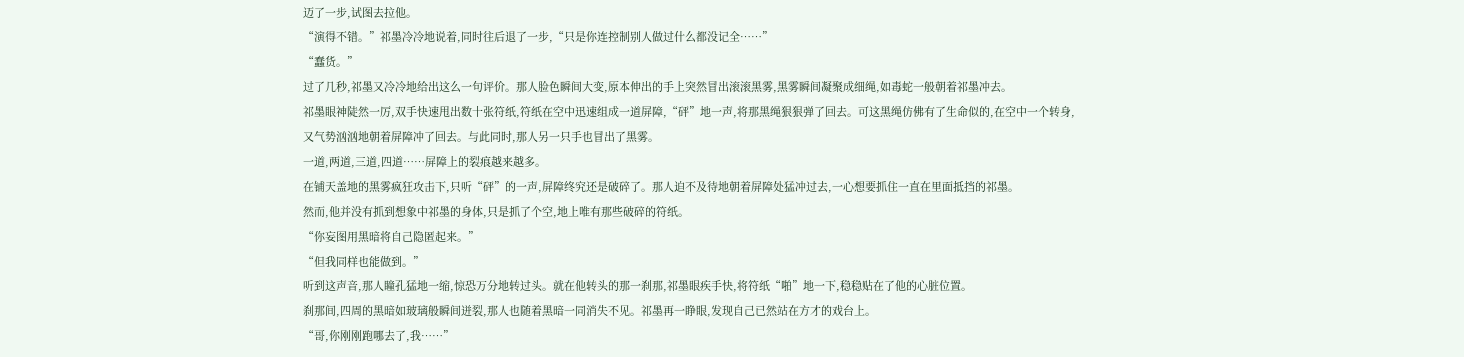迈了一步,试图去拉他。
“演得不错。”祁墨冷冷地说着,同时往后退了一步,“只是你连控制别人做过什么都没记全……”
“蠢货。”
过了几秒,祁墨又冷冷地给出这么一句评价。那人脸色瞬间大变,原本伸出的手上突然冒出滚滚黑雾,黑雾瞬间凝聚成细绳,如毒蛇一般朝着祁墨冲去。
祁墨眼神陡然一厉,双手快速甩出数十张符纸,符纸在空中迅速组成一道屏障,“砰”地一声,将那黑绳狠狠弹了回去。可这黑绳仿佛有了生命似的,在空中一个转身,又气势汹汹地朝着屏障冲了回去。与此同时,那人另一只手也冒出了黑雾。
一道,两道,三道,四道……屏障上的裂痕越来越多。
在铺天盖地的黑雾疯狂攻击下,只听“砰”的一声,屏障终究还是破碎了。那人迫不及待地朝着屏障处猛冲过去,一心想要抓住一直在里面抵挡的祁墨。
然而,他并没有抓到想象中祁墨的身体,只是抓了个空,地上唯有那些破碎的符纸。
“你妄图用黑暗将自己隐匿起来。”
“但我同样也能做到。”
听到这声音,那人瞳孔猛地一缩,惊恐万分地转过头。就在他转头的那一刹那,祁墨眼疾手快,将符纸“啪”地一下,稳稳贴在了他的心脏位置。
刹那间,四周的黑暗如玻璃般瞬间迸裂,那人也随着黑暗一同消失不见。祁墨再一睁眼,发现自己已然站在方才的戏台上。
“哥,你刚刚跑哪去了,我……”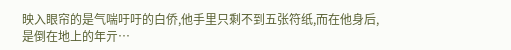映入眼帘的是气喘吁吁的白侨,他手里只剩不到五张符纸,而在他身后,是倒在地上的年亓…